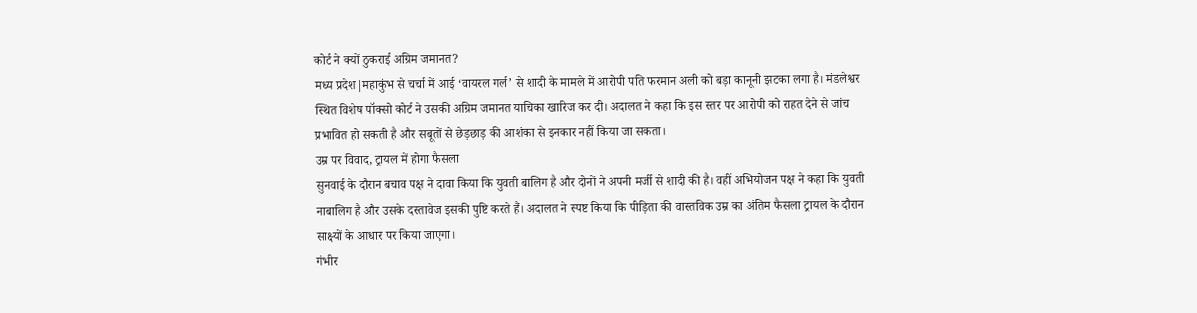कोर्ट ने क्यों ठुकराई अग्रिम जमानत?
मध्य प्रदेश|महाकुंभ से चर्चा में आई ‘वायरल गर्ल’ से शादी के मामले में आरोपी पति फरमान अली को बड़ा कानूनी झटका लगा है। मंडलेश्वर स्थित विशेष पॉक्सो कोर्ट ने उसकी अग्रिम जमानत याचिका खारिज कर दी। अदालत ने कहा कि इस स्तर पर आरोपी को राहत देने से जांच प्रभावित हो सकती है और सबूतों से छेड़छाड़ की आशंका से इनकार नहीं किया जा सकता।
उम्र पर विवाद, ट्रायल में होगा फैसला
सुनवाई के दौरान बचाव पक्ष ने दावा किया कि युवती बालिग है और दोनों ने अपनी मर्जी से शादी की है। वहीं अभियोजन पक्ष ने कहा कि युवती नाबालिग है और उसके दस्तावेज इसकी पुष्टि करते हैं। अदालत ने स्पष्ट किया कि पीड़िता की वास्तविक उम्र का अंतिम फैसला ट्रायल के दौरान साक्ष्यों के आधार पर किया जाएगा।
गंभीर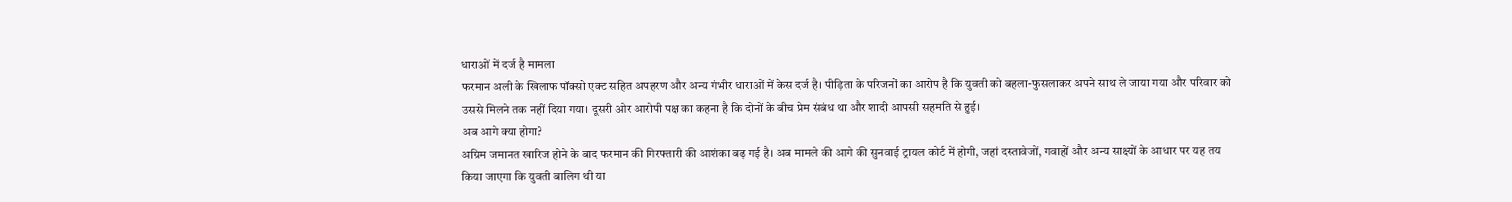धाराओं में दर्ज है मामला
फरमान अली के खिलाफ पॉक्सो एक्ट सहित अपहरण और अन्य गंभीर धाराओं में केस दर्ज है। पीड़िता के परिजनों का आरोप है कि युवती को बहला-फुसलाकर अपने साथ ले जाया गया और परिवार को उससे मिलने तक नहीं दिया गया। दूसरी ओर आरोपी पक्ष का कहना है कि दोनों के बीच प्रेम संबंध था और शादी आपसी सहमति से हुई।
अब आगे क्या होगा?
अग्रिम जमानत खारिज होने के बाद फरमान की गिरफ्तारी की आशंका बढ़ गई है। अब मामले की आगे की सुनवाई ट्रायल कोर्ट में होगी, जहां दस्तावेजों, गवाहों और अन्य साक्ष्यों के आधार पर यह तय किया जाएगा कि युवती बालिग थी या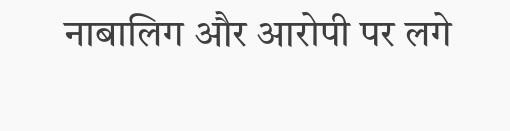नाबालिग और आरोपी पर लगे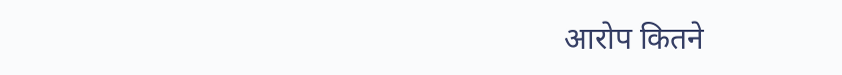आरोप कितने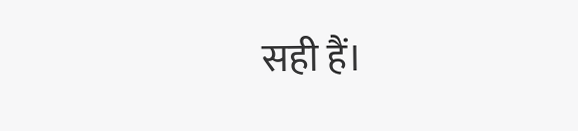सही हैं।